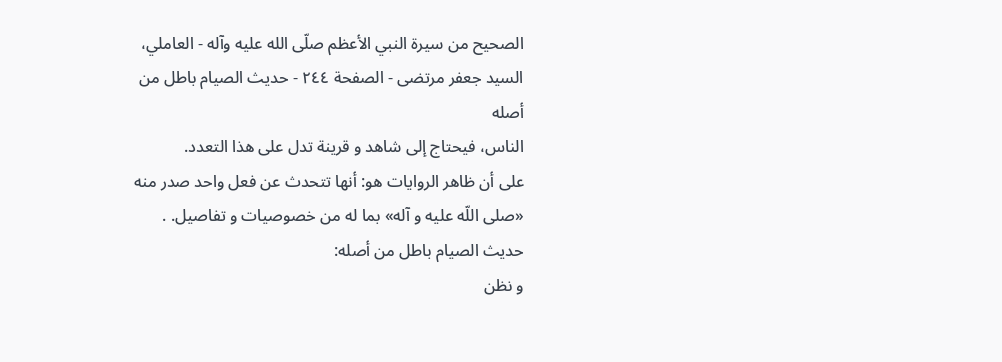الصحيح من سيرة النبي الأعظم صلّى الله عليه وآله - العاملي، السيد جعفر مرتضى - الصفحة ٢٤٤ - حديث الصيام باطل من أصله
الناس، فيحتاج إلى شاهد و قرينة تدل على هذا التعدد.
على أن ظاهر الروايات هو: أنها تتحدث عن فعل واحد صدر منه «صلى اللّه عليه و آله» بما له من خصوصيات و تفاصيل. .
حديث الصيام باطل من أصله:
و نظن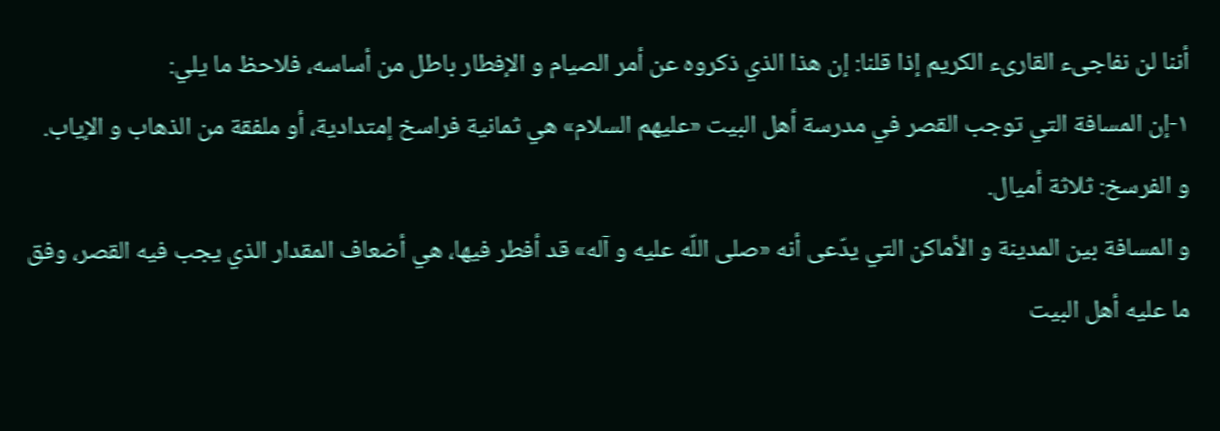أننا لن نفاجىء القارىء الكريم إذا قلنا: إن هذا الذي ذكروه عن أمر الصيام و الإفطار باطل من أساسه، فلاحظ ما يلي:
١-إن المسافة التي توجب القصر في مدرسة أهل البيت «عليهم السلام» هي ثمانية فراسخ إمتدادية، أو ملفقة من الذهاب و الإياب.
و الفرسخ: ثلاثة أميال.
و المسافة بين المدينة و الأماكن التي يدّعى أنه «صلى اللّه عليه و آله» قد أفطر فيها، هي أضعاف المقدار الذي يجب فيه القصر، وفق ما عليه أهل البيت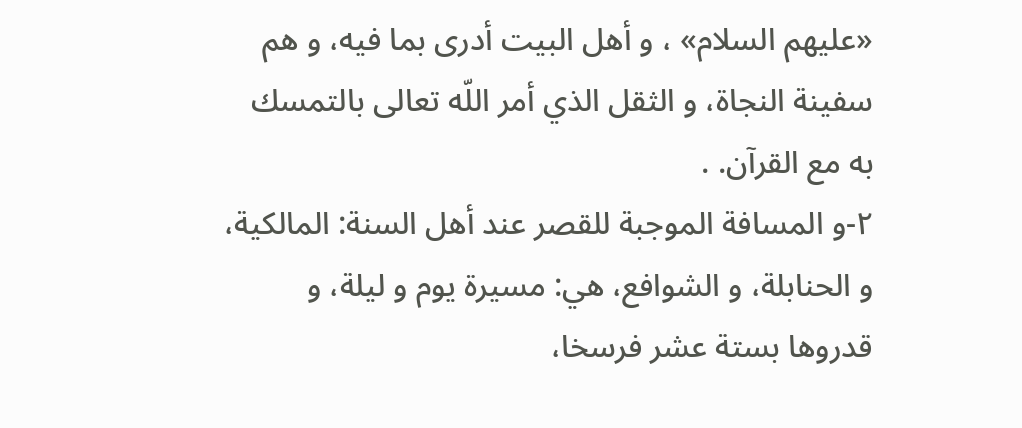«عليهم السلام» ، و أهل البيت أدرى بما فيه، و هم سفينة النجاة، و الثقل الذي أمر اللّه تعالى بالتمسك به مع القرآن. .
٢-و المسافة الموجبة للقصر عند أهل السنة: المالكية، و الحنابلة، و الشوافع، هي: مسيرة يوم و ليلة، و قدروها بستة عشر فرسخا،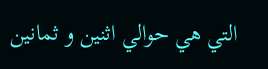التي هي حوالي اثنين و ثمانين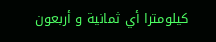كيلومترا أي ثمانية و أربعون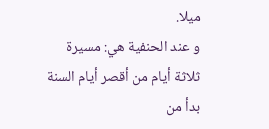ميلا.
و عند الحنفية هي: مسيرة ثلاثة أيام من أقصر أيام السنة بدأ من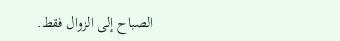الصباح إلى الزوال فقط.